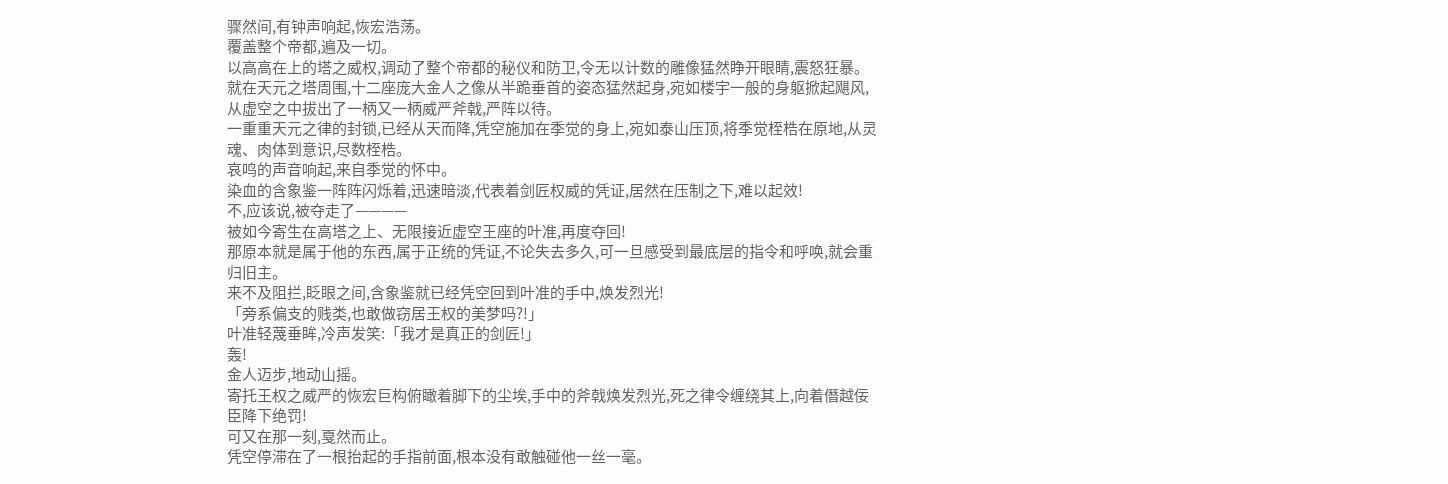骤然间,有钟声响起,恢宏浩荡。
覆盖整个帝都,遍及一切。
以高高在上的塔之威权,调动了整个帝都的秘仪和防卫,令无以计数的雕像猛然睁开眼睛,震怒狂暴。
就在天元之塔周围,十二座庞大金人之像从半跪垂首的姿态猛然起身,宛如楼宇一般的身躯掀起飓风,从虚空之中拔出了一柄又一柄威严斧戟,严阵以待。
一重重天元之律的封锁,已经从天而降,凭空施加在季觉的身上,宛如泰山压顶,将季觉桎梏在原地,从灵魂、肉体到意识,尽数桎梏。
哀鸣的声音响起,来自季觉的怀中。
染血的含象鉴一阵阵闪烁着,迅速暗淡,代表着剑匠权威的凭证,居然在压制之下,难以起效!
不,应该说,被夺走了————
被如今寄生在高塔之上、无限接近虚空王座的叶准,再度夺回!
那原本就是属于他的东西,属于正统的凭证,不论失去多久,可一旦感受到最底层的指令和呼唤,就会重归旧主。
来不及阻拦,眨眼之间,含象鉴就已经凭空回到叶准的手中,焕发烈光!
「旁系偏支的贱类,也敢做窃居王权的美梦吗?!」
叶准轻蔑垂眸,冷声发笑:「我才是真正的剑匠!」
轰!
金人迈步,地动山摇。
寄托王权之威严的恢宏巨构俯瞰着脚下的尘埃,手中的斧戟焕发烈光,死之律令缠绕其上,向着僭越佞臣降下绝罚!
可又在那一刻,戛然而止。
凭空停滞在了一根抬起的手指前面,根本没有敢触碰他一丝一毫。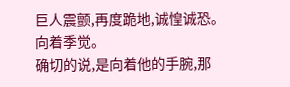巨人震颤,再度跪地,诚惶诚恐。
向着季觉。
确切的说,是向着他的手腕,那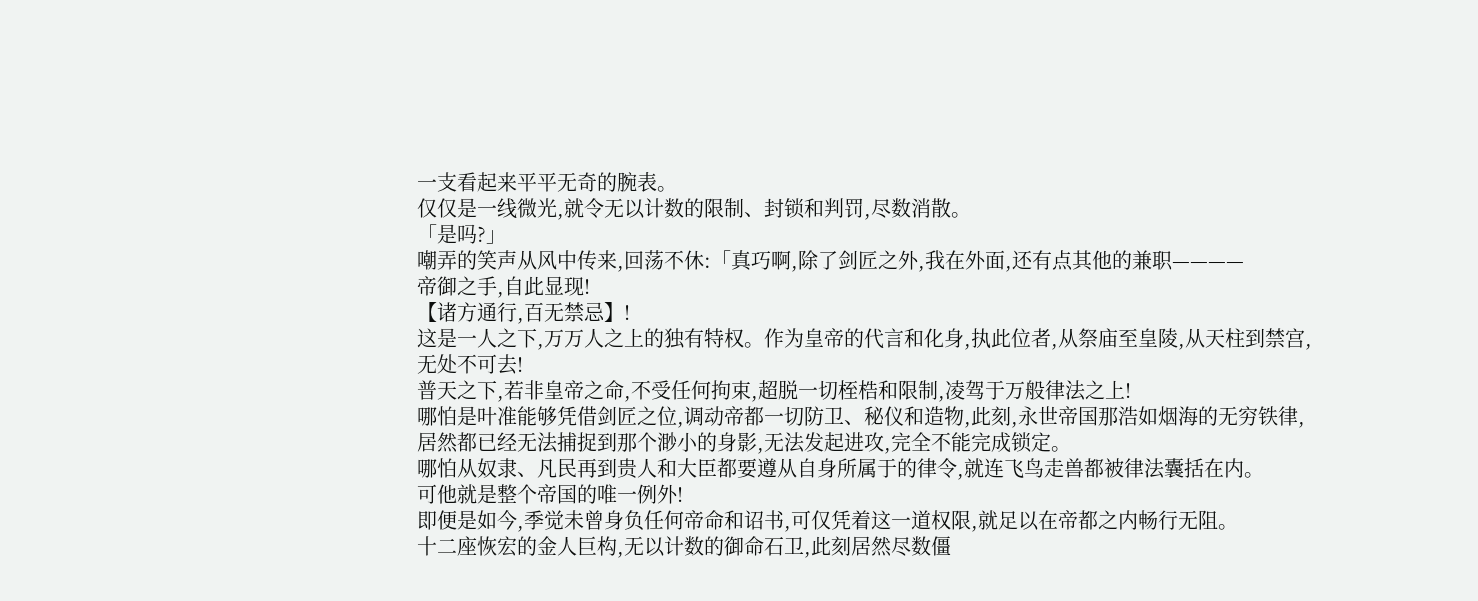一支看起来平平无奇的腕表。
仅仅是一线微光,就令无以计数的限制、封锁和判罚,尽数消散。
「是吗?」
嘲弄的笑声从风中传来,回荡不休:「真巧啊,除了剑匠之外,我在外面,还有点其他的兼职————
帝御之手,自此显现!
【诸方通行,百无禁忌】!
这是一人之下,万万人之上的独有特权。作为皇帝的代言和化身,执此位者,从祭庙至皇陵,从天柱到禁宫,无处不可去!
普天之下,若非皇帝之命,不受任何拘束,超脱一切桎梏和限制,凌驾于万般律法之上!
哪怕是叶准能够凭借剑匠之位,调动帝都一切防卫、秘仪和造物,此刻,永世帝国那浩如烟海的无穷铁律,居然都已经无法捕捉到那个渺小的身影,无法发起进攻,完全不能完成锁定。
哪怕从奴隶、凡民再到贵人和大臣都要遵从自身所属于的律令,就连飞鸟走兽都被律法囊括在内。
可他就是整个帝国的唯一例外!
即便是如今,季觉未曾身负任何帝命和诏书,可仅凭着这一道权限,就足以在帝都之内畅行无阻。
十二座恢宏的金人巨构,无以计数的御命石卫,此刻居然尽数僵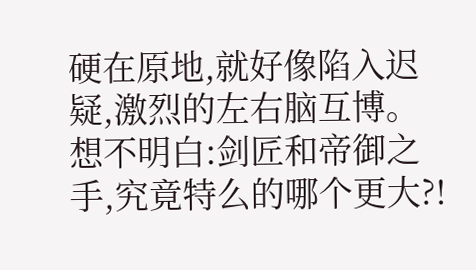硬在原地,就好像陷入迟疑,激烈的左右脑互博。
想不明白:剑匠和帝御之手,究竟特么的哪个更大?!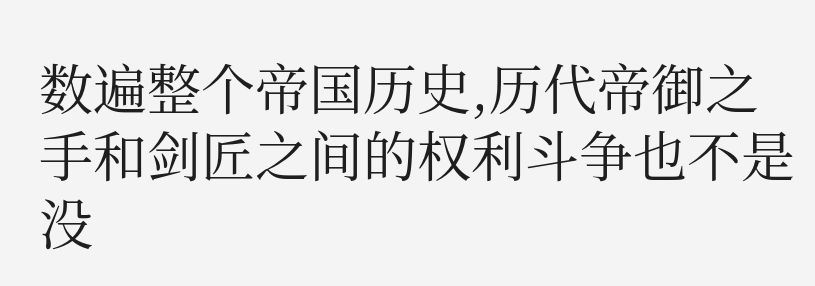数遍整个帝国历史,历代帝御之手和剑匠之间的权利斗争也不是没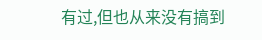有过,但也从来没有搞到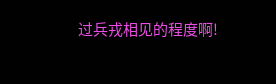过兵戎相见的程度啊!